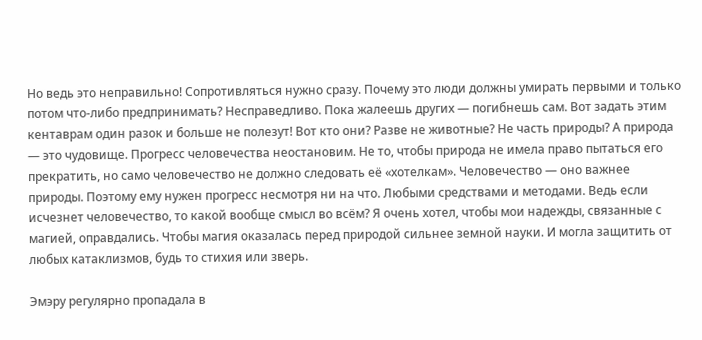Но ведь это неправильно! Сопротивляться нужно сразу. Почему это люди должны умирать первыми и только потом что-либо предпринимать? Несправедливо. Пока жалеешь других — погибнешь сам. Вот задать этим кентаврам один разок и больше не полезут! Вот кто они? Разве не животные? Не часть природы? А природа — это чудовище. Прогресс человечества неостановим. Не то, чтобы природа не имела право пытаться его прекратить, но само человечество не должно следовать её «хотелкам». Человечество — оно важнее природы. Поэтому ему нужен прогресс несмотря ни на что. Любыми средствами и методами. Ведь если исчезнет человечество, то какой вообще смысл во всём? Я очень хотел, чтобы мои надежды, связанные с магией, оправдались. Чтобы магия оказалась перед природой сильнее земной науки. И могла защитить от любых катаклизмов, будь то стихия или зверь.

Эмэру регулярно пропадала в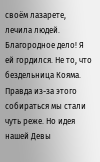своём лазарете, лечила людей. Благородное дело! Я ей гордился. Не то, что бездельница Кояма. Правда из-за этого собираться мы стали чуть реже. Но идея нашей Девы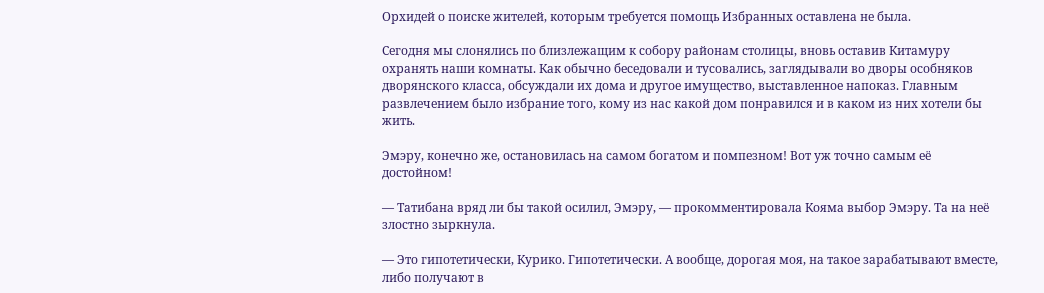Орхидей о поиске жителей, которым требуется помощь Избранных оставлена не была.

Сегодня мы слонялись по близлежащим к собору районам столицы, вновь оставив Китамуру охранять наши комнаты. Как обычно беседовали и тусовались, заглядывали во дворы особняков дворянского класса, обсуждали их дома и другое имущество, выставленное напоказ. Главным развлечением было избрание того, кому из нас какой дом понравился и в каком из них хотели бы жить.

Эмэру, конечно же, остановилась на самом богатом и помпезном! Вот уж точно самым её достойном!

— Татибана вряд ли бы такой осилил, Эмэру, — прокомментировала Кояма выбор Эмэру. Та на неё злостно зыркнула.

— Это гипотетически, Курико. Гипотетически. А вообще, дорогая моя, на такое зарабатывают вместе, либо получают в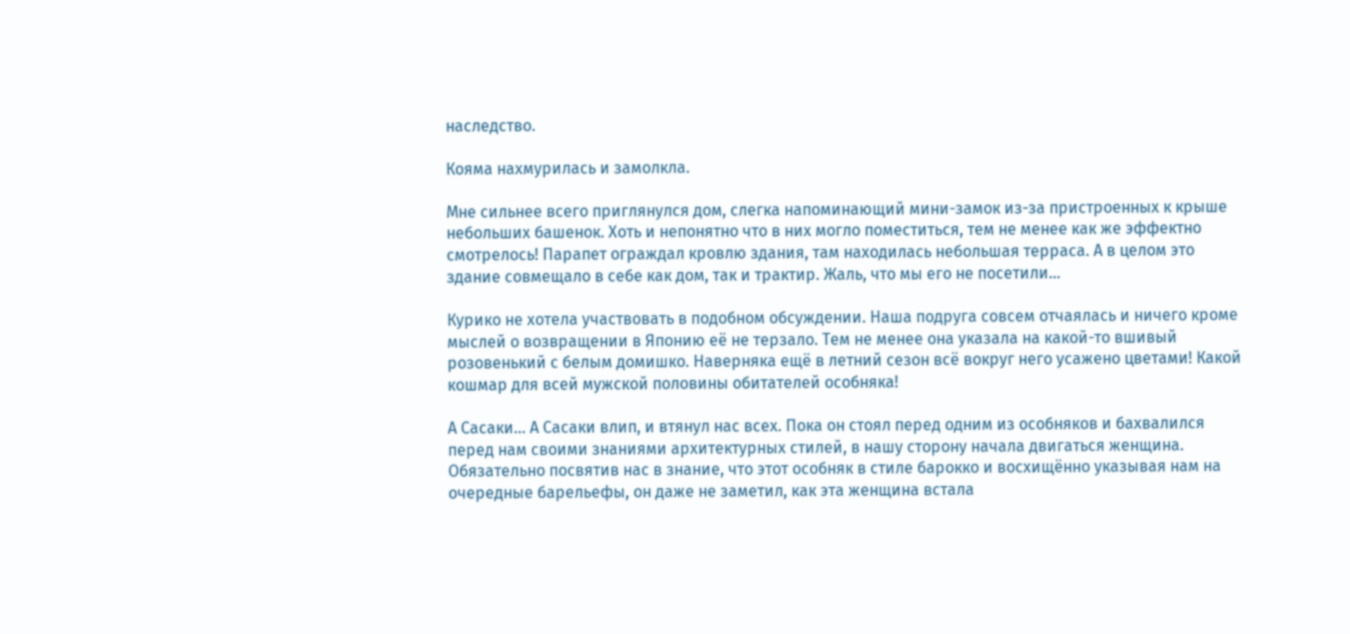наследство.

Кояма нахмурилась и замолкла.

Мне сильнее всего приглянулся дом, слегка напоминающий мини-замок из-за пристроенных к крыше небольших башенок. Хоть и непонятно что в них могло поместиться, тем не менее как же эффектно смотрелось! Парапет ограждал кровлю здания, там находилась небольшая терраса. А в целом это здание совмещало в себе как дом, так и трактир. Жаль, что мы его не посетили…

Курико не хотела участвовать в подобном обсуждении. Наша подруга совсем отчаялась и ничего кроме мыслей о возвращении в Японию её не терзало. Тем не менее она указала на какой-то вшивый розовенький с белым домишко. Наверняка ещё в летний сезон всё вокруг него усажено цветами! Какой кошмар для всей мужской половины обитателей особняка!

А Сасаки… А Сасаки влип, и втянул нас всех. Пока он стоял перед одним из особняков и бахвалился перед нам своими знаниями архитектурных стилей, в нашу сторону начала двигаться женщина. Обязательно посвятив нас в знание, что этот особняк в стиле барокко и восхищённо указывая нам на очередные барельефы, он даже не заметил, как эта женщина встала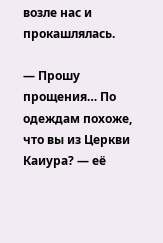возле нас и прокашлялась.

— Прошу прощения… По одеждам похоже, что вы из Церкви Каиура? — её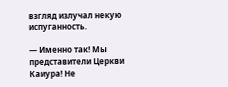взгляд излучал некую испуганность.

— Именно так! Мы представители Церкви Каиура! Не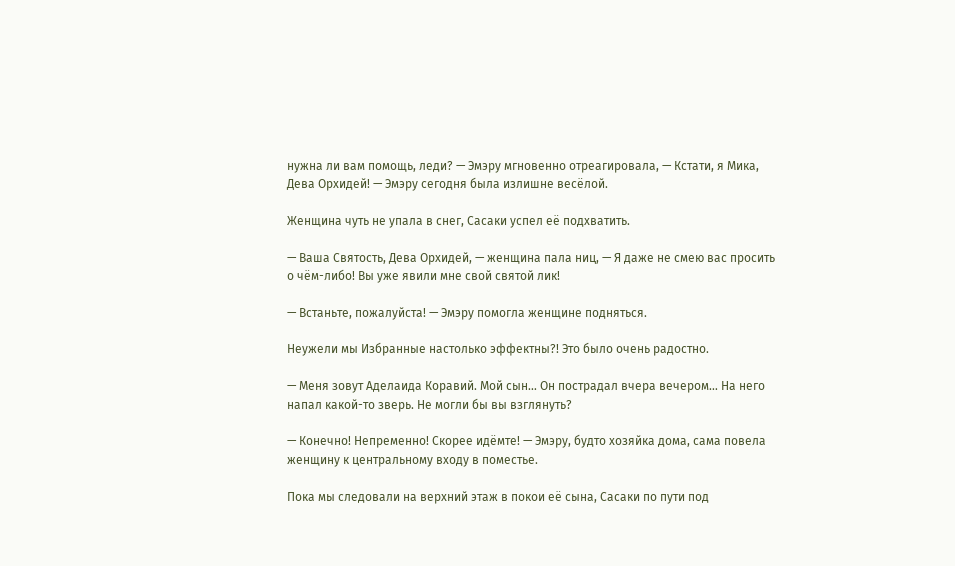нужна ли вам помощь, леди? — Эмэру мгновенно отреагировала, — Кстати, я Мика, Дева Орхидей! — Эмэру сегодня была излишне весёлой.

Женщина чуть не упала в снег, Сасаки успел её подхватить.

— Ваша Святость, Дева Орхидей, — женщина пала ниц, — Я даже не смею вас просить о чём-либо! Вы уже явили мне свой святой лик!

— Встаньте, пожалуйста! — Эмэру помогла женщине подняться.

Неужели мы Избранные настолько эффектны?! Это было очень радостно.

— Меня зовут Аделаида Коравий. Мой сын… Он пострадал вчера вечером… На него напал какой-то зверь. Не могли бы вы взглянуть?

— Конечно! Непременно! Скорее идёмте! — Эмэру, будто хозяйка дома, сама повела женщину к центральному входу в поместье.

Пока мы следовали на верхний этаж в покои её сына, Сасаки по пути под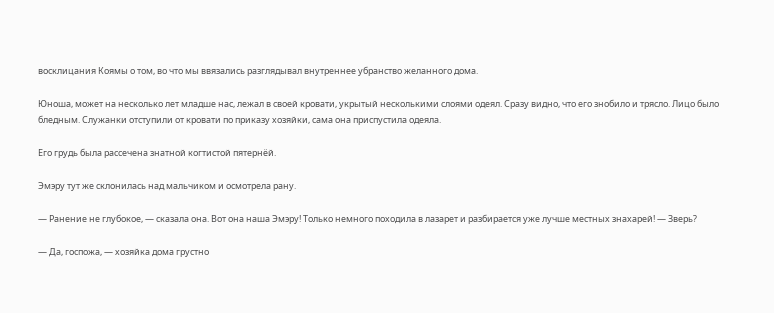восклицания Коямы о том, во что мы ввязались разглядывал внутреннее убранство желанного дома.

Юноша, может на несколько лет младше нас, лежал в своей кровати, укрытый несколькими слоями одеял. Сразу видно, что его знобило и трясло. Лицо было бледным. Служанки отступили от кровати по приказу хозяйки, сама она приспустила одеяла.

Его грудь была рассечена знатной когтистой пятернёй.

Эмэру тут же склонилась над мальчиком и осмотрела рану.

— Ранение не глубокое, — сказала она. Вот она наша Эмэру! Только немного походила в лазарет и разбирается уже лучше местных знахарей! — Зверь?

— Да, госпожа, — хозяйка дома грустно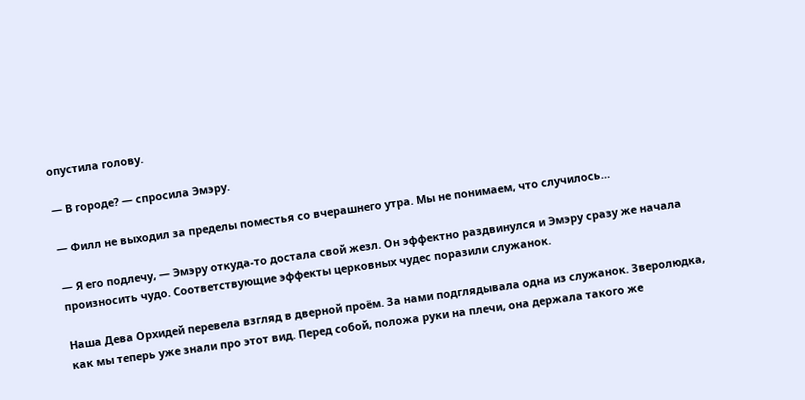опустила голову.

— В городе? — спросила Эмэру.

— Филл не выходил за пределы поместья со вчерашнего утра. Мы не понимаем, что случилось…

— Я его подлечу, — Эмэру откуда-то достала свой жезл. Он эффектно раздвинулся и Эмэру сразу же начала произносить чудо. Соответствующие эффекты церковных чудес поразили служанок.

Наша Дева Орхидей перевела взгляд в дверной проём. За нами подглядывала одна из служанок. Зверолюдка, как мы теперь уже знали про этот вид. Перед собой, положа руки на плечи, она держала такого же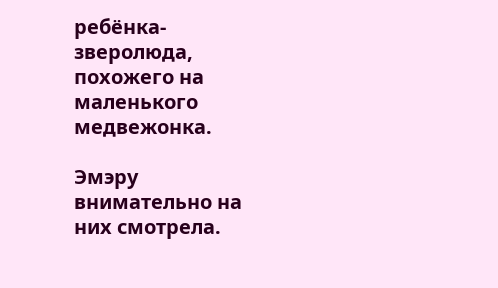ребёнка-зверолюда, похожего на маленького медвежонка.

Эмэру внимательно на них смотрела.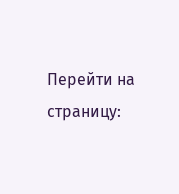Перейти на страницу: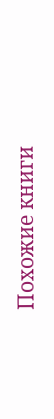Похожие книги